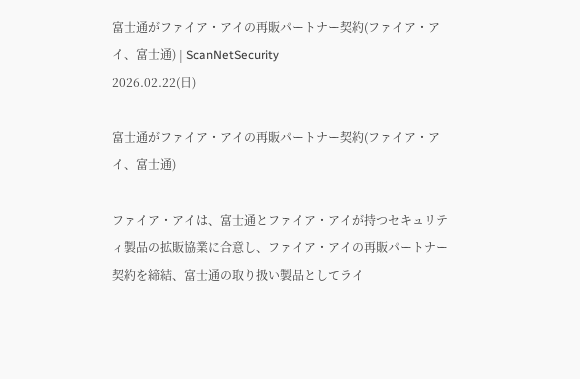富士通がファイア・アイの再販パートナー契約(ファイア・アイ、富士通) | ScanNetSecurity
2026.02.22(日)

富士通がファイア・アイの再販パートナー契約(ファイア・アイ、富士通)

ファイア・アイは、富士通とファイア・アイが持つセキュリティ製品の拡販協業に合意し、ファイア・アイの再販パートナー契約を締結、富士通の取り扱い製品としてライ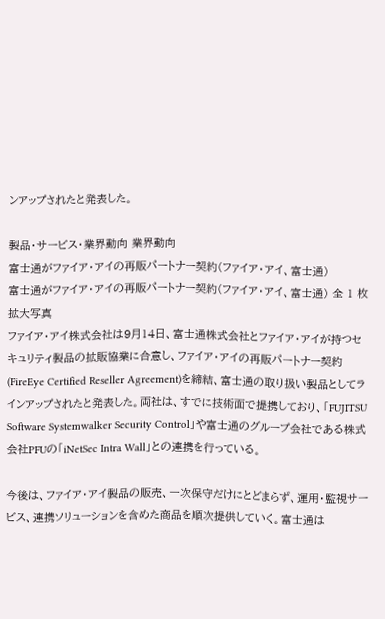ンアップされたと発表した。

製品・サービス・業界動向 業界動向
富士通がファイア・アイの再販パートナー契約(ファイア・アイ、富士通)
富士通がファイア・アイの再販パートナー契約(ファイア・アイ、富士通) 全 1 枚 拡大写真
ファイア・アイ株式会社は9月14日、富士通株式会社とファイア・アイが持つセキュリティ製品の拡販協業に合意し、ファイア・アイの再販パートナー契約(FireEye Certified Reseller Agreement)を締結、富士通の取り扱い製品としてラインアップされたと発表した。両社は、すでに技術面で提携しており、「FUJITSU Software Systemwalker Security Control」や富士通のグループ会社である株式会社PFUの「iNetSec Intra Wall」との連携を行っている。

今後は、ファイア・アイ製品の販売、一次保守だけにとどまらず、運用・監視サービス、連携ソリューションを含めた商品を順次提供していく。富士通は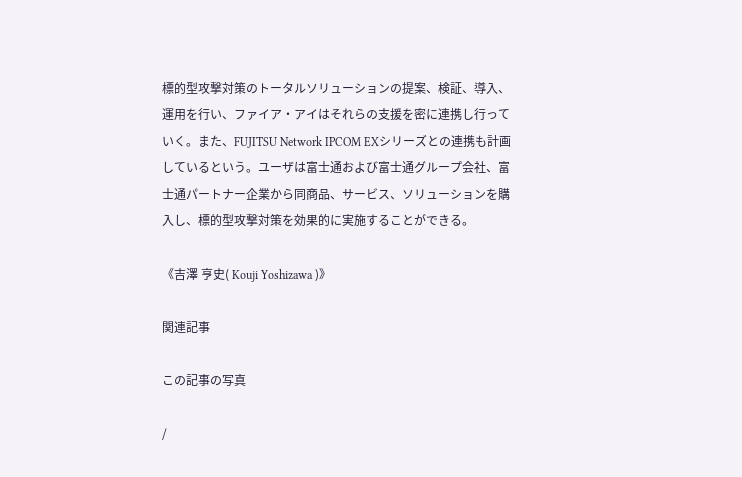標的型攻撃対策のトータルソリューションの提案、検証、導入、運用を行い、ファイア・アイはそれらの支援を密に連携し行っていく。また、FUJITSU Network IPCOM EXシリーズとの連携も計画しているという。ユーザは富士通および富士通グループ会社、富士通パートナー企業から同商品、サービス、ソリューションを購入し、標的型攻撃対策を効果的に実施することができる。

《吉澤 亨史( Kouji Yoshizawa )》

関連記事

この記事の写真

/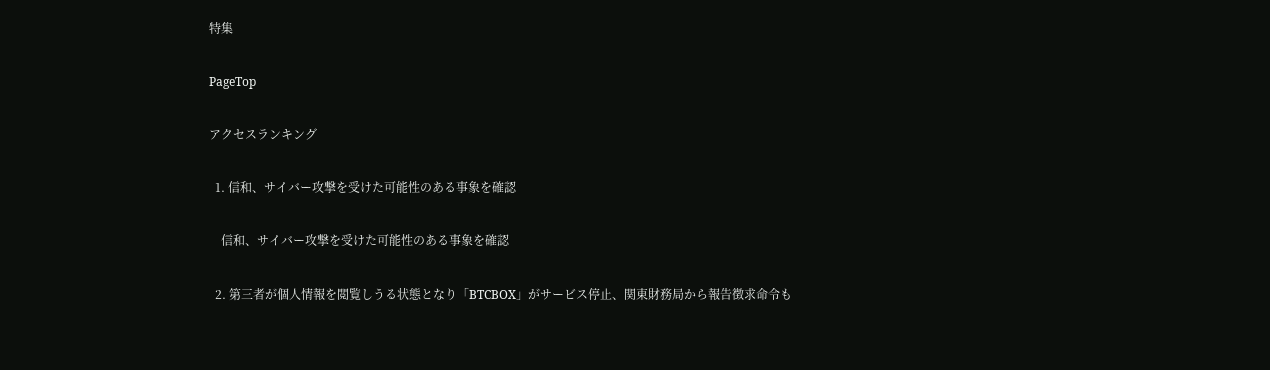特集

PageTop

アクセスランキング

  1. 信和、サイバー攻撃を受けた可能性のある事象を確認

    信和、サイバー攻撃を受けた可能性のある事象を確認

  2. 第三者が個人情報を閲覧しうる状態となり「BTCBOX」がサービス停止、関東財務局から報告徴求命令も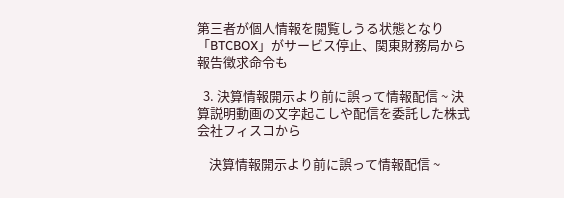第三者が個人情報を閲覧しうる状態となり「BTCBOX」がサービス停止、関東財務局から報告徴求命令も

  3. 決算情報開示より前に誤って情報配信 ~ 決算説明動画の文字起こしや配信を委託した株式会社フィスコから

    決算情報開示より前に誤って情報配信 ~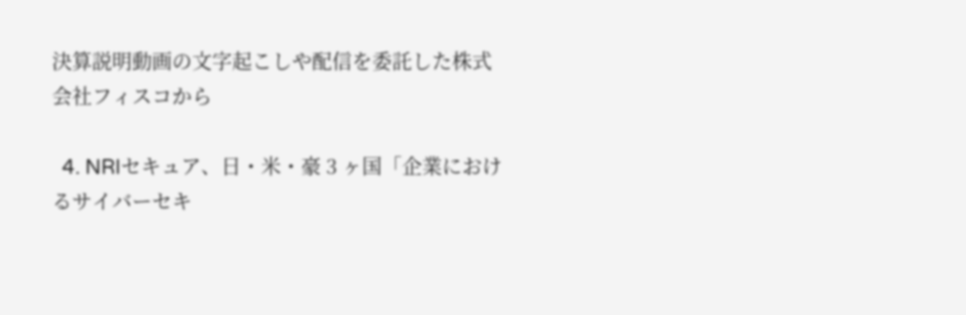決算説明動画の文字起こしや配信を委託した株式会社フィスコから

  4. NRIセキュア、日・米・豪 3 ヶ国「企業におけるサイバーセキ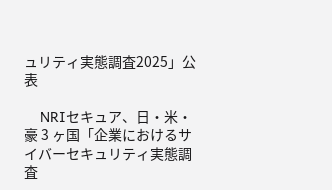ュリティ実態調査2025」公表

    NRIセキュア、日・米・豪 3 ヶ国「企業におけるサイバーセキュリティ実態調査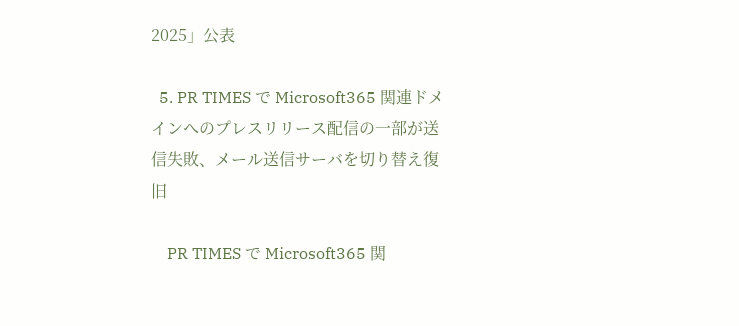2025」公表

  5. PR TIMES で Microsoft365 関連ドメインへのプレスリリース配信の一部が送信失敗、メール送信サーバを切り替え復旧

    PR TIMES で Microsoft365 関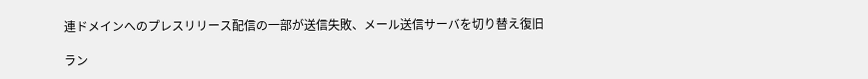連ドメインへのプレスリリース配信の一部が送信失敗、メール送信サーバを切り替え復旧

ラン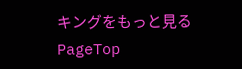キングをもっと見る
PageTop